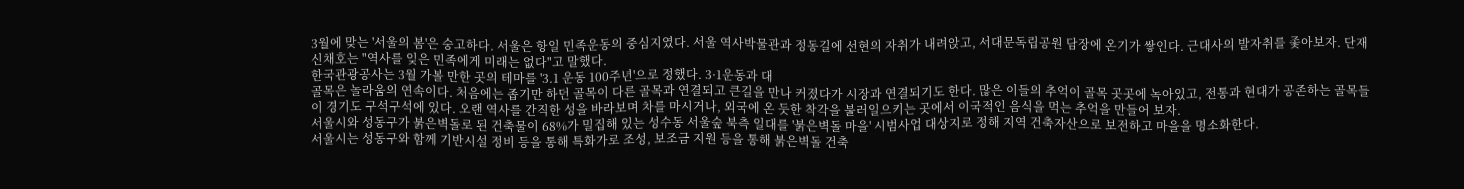3월에 맞는 '서울의 봄'은 숭고하다. 서울은 항일 민족운동의 중심지였다. 서울 역사박물관과 정동길에 선현의 자취가 내려앉고, 서대문독립공원 담장에 온기가 쌓인다. 근대사의 발자취를 좇아보자. 단재 신채호는 "역사를 잊은 민족에게 미래는 없다"고 말했다.
한국관광공사는 3월 가볼 만한 곳의 테마를 '3.1 운동 100주년'으로 정했다. 3·1운동과 대
골목은 놀라움의 연속이다. 처음에는 좁기만 하던 골목이 다른 골목과 연결되고 큰길을 만나 커졌다가 시장과 연결되기도 한다. 많은 이들의 추억이 골목 곳곳에 녹아있고, 전통과 현대가 공존하는 골목들이 경기도 구석구석에 있다. 오랜 역사를 간직한 성을 바라보며 차를 마시거나, 외국에 온 듯한 착각을 불러일으키는 곳에서 이국적인 음식을 먹는 추억을 만들어 보자.
서울시와 성동구가 붉은벽돌로 된 건축물이 68%가 밀집해 있는 성수동 서울숲 북측 일대를 '붉은벽돌 마을' 시범사업 대상지로 정해 지역 건축자산으로 보전하고 마을을 명소화한다.
서울시는 성동구와 함께 기반시설 정비 등을 통해 특화가로 조성, 보조금 지원 등을 통해 붉은벽돌 건축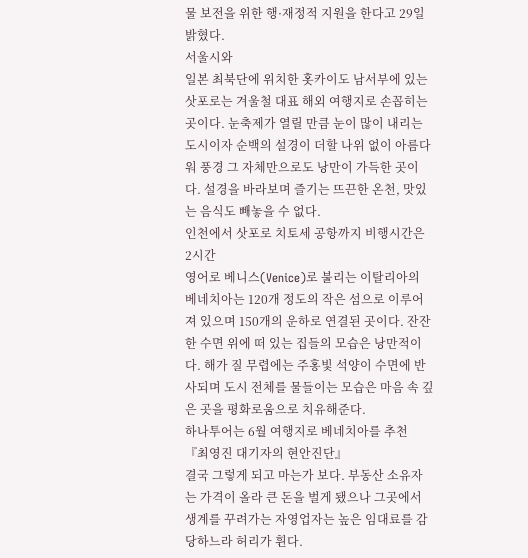물 보전을 위한 행·재정적 지원을 한다고 29일 밝혔다.
서울시와
일본 최북단에 위치한 홋카이도 남서부에 있는 삿포로는 겨울철 대표 해외 여행지로 손꼽히는 곳이다. 눈축제가 열릴 만큼 눈이 많이 내리는 도시이자 순백의 설경이 더할 나위 없이 아름다워 풍경 그 자체만으로도 낭만이 가득한 곳이다. 설경을 바라보며 즐기는 뜨끈한 온천, 맛있는 음식도 빼놓을 수 없다.
인천에서 삿포로 치토세 공항까지 비행시간은 2시간
영어로 베니스(Venice)로 불리는 이탈리아의 베네치아는 120개 정도의 작은 섬으로 이루어져 있으며 150개의 운하로 연결된 곳이다. 잔잔한 수면 위에 떠 있는 집들의 모습은 낭만적이다. 해가 질 무렵에는 주홍빛 석양이 수면에 반사되며 도시 전체를 물들이는 모습은 마음 속 깊은 곳을 평화로움으로 치유해준다.
하나투어는 6월 여행지로 베네치아를 추천
『최영진 대기자의 현안진단』
결국 그렇게 되고 마는가 보다. 부동산 소유자는 가격이 올라 큰 돈을 벌게 됐으나 그곳에서 생계를 꾸려가는 자영업자는 높은 임대료를 감당하느라 허리가 휜다.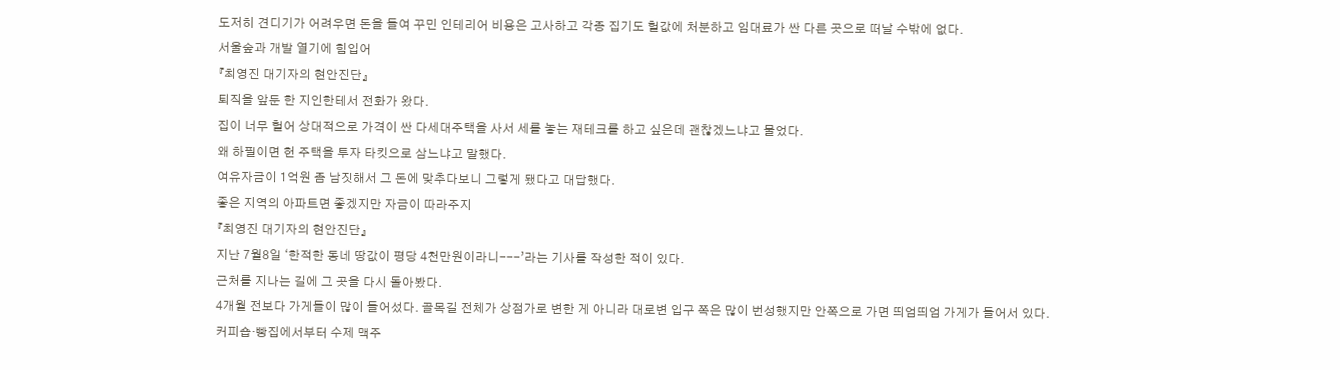도저히 견디기가 어려우면 돈을 들여 꾸민 인테리어 비용은 고사하고 각종 집기도 헐값에 처분하고 임대료가 싼 다른 곳으로 떠날 수밖에 없다.
서울숲과 개발 열기에 힘입어
『최영진 대기자의 현안진단』
퇴직을 앞둔 한 지인한테서 전화가 왔다.
집이 너무 헐어 상대적으로 가격이 싼 다세대주택을 사서 세를 놓는 재테크를 하고 싶은데 괜찮겠느냐고 물었다.
왜 하필이면 헌 주택을 투자 타킷으로 삼느냐고 말했다.
여유자금이 1억원 좀 남짓해서 그 돈에 맞추다보니 그렇게 됐다고 대답했다.
좋은 지역의 아파트면 좋겠지만 자금이 따라주지
『최영진 대기자의 현안진단』
지난 7월8일 ‘한적한 동네 땅값이 평당 4천만원이라니---’라는 기사를 작성한 적이 있다.
근처를 지나는 길에 그 곳을 다시 돌아봤다.
4개월 전보다 가게들이 많이 들어섰다. 골목길 전체가 상점가로 변한 게 아니라 대로변 입구 쪽은 많이 번성했지만 안쪽으로 가면 띄엄띄엄 가게가 들어서 있다.
커피숍·빵집에서부터 수제 맥주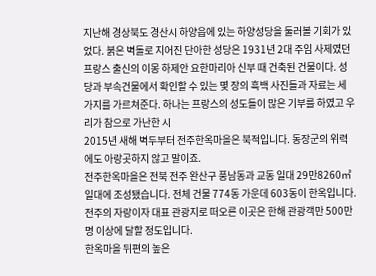지난해 경상북도 경산시 하양읍에 있는 하양성당을 둘러볼 기회가 있었다. 붉은 벽돌로 지어진 단아한 성당은 1931년 2대 주임 사제였던 프랑스 출신의 이몽 하제안 요한마리아 신부 때 건축된 건물이다. 성당과 부속건물에서 확인할 수 있는 몇 장의 흑백 사진들과 자료는 세 가지를 가르쳐준다. 하나는 프랑스의 성도들이 많은 기부를 하였고 우리가 참으로 가난한 시
2015년 새해 벽두부터 전주한옥마을은 북적입니다. 동장군의 위력에도 아랑곳하지 않고 말이죠.
전주한옥마을은 전북 전주 완산구 풍남동과 교동 일대 29만8260㎡ 일대에 조성됐습니다. 전체 건물 774동 가운데 603동이 한옥입니다. 전주의 자랑이자 대표 관광지로 떠오른 이곳은 한해 관광객만 500만명 이상에 달할 정도입니다.
한옥마을 뒤편의 높은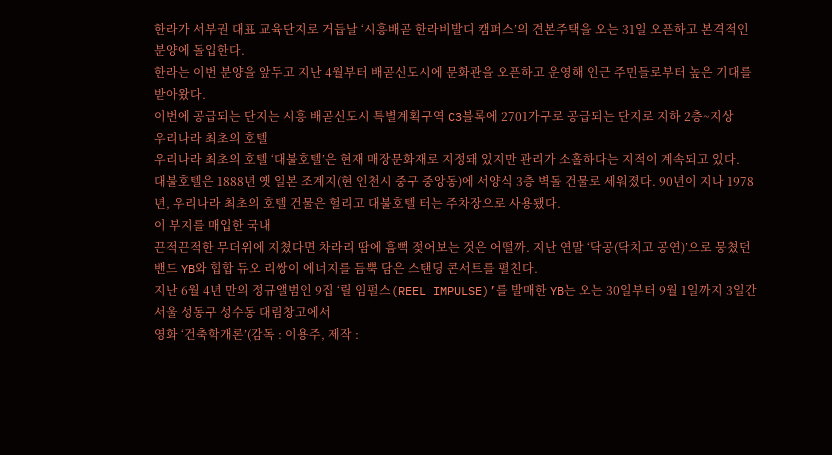한라가 서부권 대표 교육단지로 거듭날 ‘시흥배곧 한라비발디 캠퍼스’의 견본주택을 오는 31일 오픈하고 본격적인 분양에 돌입한다.
한라는 이번 분양을 앞두고 지난 4월부터 배곧신도시에 문화관을 오픈하고 운영해 인근 주민들로부터 높은 기대를 받아왔다.
이번에 공급되는 단지는 시흥 배곧신도시 특별계획구역 C3블록에 2701가구로 공급되는 단지로 지하 2층~지상
우리나라 최초의 호텔
우리나라 최초의 호텔 ‘대불호텔’은 현재 매장문화재로 지정돼 있지만 관리가 소홀하다는 지적이 계속되고 있다.
대불호텔은 1888년 옛 일본 조계지(현 인천시 중구 중앙동)에 서양식 3층 벽돌 건물로 세워졌다. 90년이 지나 1978년, 우리나라 최초의 호텔 건물은 헐리고 대불호텔 터는 주차장으로 사용됐다.
이 부지를 매입한 국내
끈적끈적한 무더위에 지쳤다면 차라리 땀에 흠뻑 젖어보는 것은 어떨까. 지난 연말 ‘닥공(닥치고 공연)’으로 뭉쳤던 밴드 YB와 힙합 듀오 리쌍이 에너지를 듬뿍 담은 스탠딩 콘서트를 펼친다.
지난 6월 4년 만의 정규앨범인 9집 ‘릴 임펄스(REEL IMPULSE)’를 발매한 YB는 오는 30일부터 9월 1일까지 3일간 서울 성동구 성수동 대림창고에서
영화 ‘건축학개론’(감독 : 이용주, 제작 :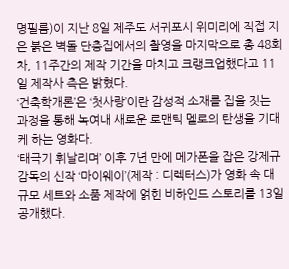명필름)이 지난 8일 제주도 서귀포시 위미리에 직접 지은 붉은 벽돌 단층집에서의 촬영을 마지막으로 총 48회차, 11주간의 제작 기간을 마치고 크랭크업했다고 11일 제작사 측은 밝혔다.
‘건축학개론’은 ‘첫사랑’이란 감성적 소재를 집을 짓는 과정을 통해 녹여내 새로운 로맨틱 멜로의 탄생을 기대케 하는 영화다.
‘태극기 휘날리며’ 이후 7년 만에 메가폰을 잡은 강제규 감독의 신작 ‘마이웨이’(제작 : 디렉터스)가 영화 속 대규모 세트와 소품 제작에 얽힌 비하인드 스토리를 13일 공개했다.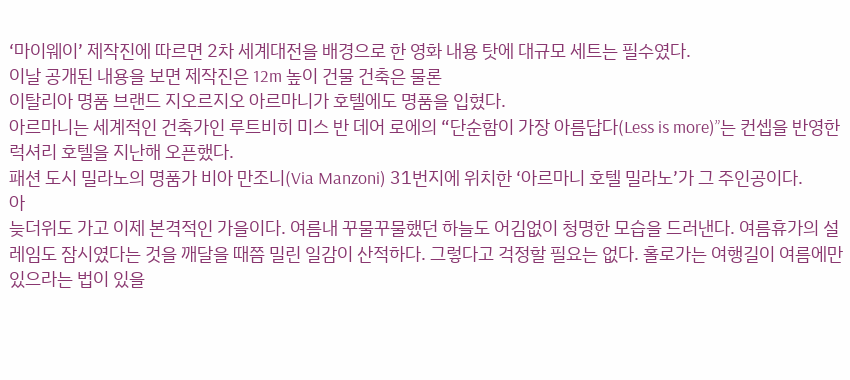‘마이웨이’ 제작진에 따르면 2차 세계대전을 배경으로 한 영화 내용 탓에 대규모 세트는 필수였다.
이날 공개된 내용을 보면 제작진은 12m 높이 건물 건축은 물론
이탈리아 명품 브랜드 지오르지오 아르마니가 호텔에도 명품을 입혔다.
아르마니는 세계적인 건축가인 루트비히 미스 반 데어 로에의 “단순함이 가장 아름답다(Less is more)”는 컨셉을 반영한 럭셔리 호텔을 지난해 오픈했다.
패션 도시 밀라노의 명품가 비아 만조니(Via Manzoni) 31번지에 위치한 ‘아르마니 호텔 밀라노’가 그 주인공이다.
아
늦더위도 가고 이제 본격적인 가을이다. 여름내 꾸물꾸물했던 하늘도 어김없이 청명한 모습을 드러낸다. 여름휴가의 설레임도 잠시였다는 것을 깨달을 때쯤 밀린 일감이 산적하다. 그렇다고 걱정할 필요는 없다. 홀로가는 여행길이 여름에만 있으라는 법이 있을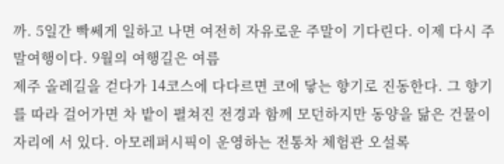까. 5일간 빡쎄게 일하고 나면 여전히 자유로운 주말이 기다린다. 이제 다시 주말여행이다. 9월의 여행길은 여름
제주 올레길을 걷다가 14코스에 다다르면 코에 닿는 향기로 진동한다. 그 향기를 따라 걸어가면 차 밭이 펼쳐진 전경과 함께 모던하지만 동양을 닮은 건물이 자리에 서 있다. 아모레퍼시픽이 운영하는 전통차 체험관 오설록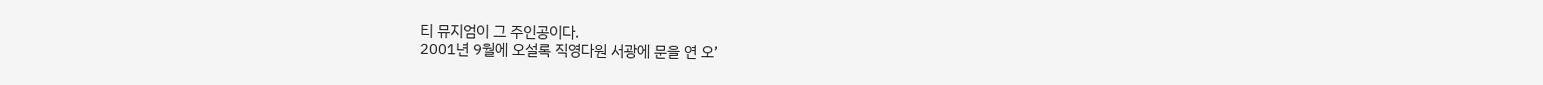티 뮤지엄이 그 주인공이다.
2001년 9월에 오설록 직영다원 서광에 문을 연 오’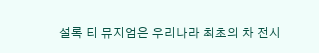설록 티 뮤지엄은 우리나라 최초의 차 전시